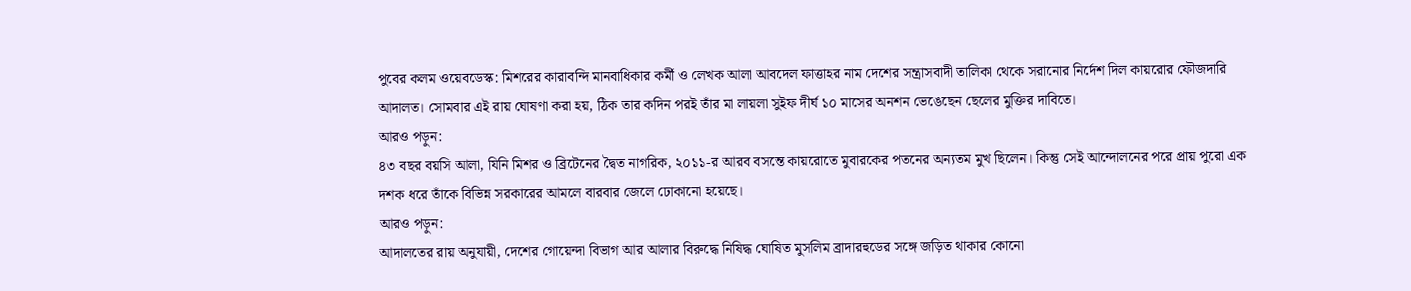পুবের কলম ওয়েবডেস্ক: মিশরের কারাবন্দি মানবাধিকার কর্মী ও লেখক আলা আবদেল ফাত্তাহর নাম দেশের সন্ত্রাসবাদী তালিকা থেকে সরানোর নির্দেশ দিল কায়রোর ফৌজদারি আদালত। সোমবার এই রায় ঘোষণা করা হয়, ঠিক তার কদিন পরই তাঁর মা লায়লা সুইফ দীর্ঘ ১০ মাসের অনশন ভেঙেছেন ছেলের মুক্তির দাবিতে।
আরও পড়ুন:
৪৩ বছর বয়সি আলা, যিনি মিশর ও ব্রিটেনের দ্বৈত নাগরিক, ২০১১-র আরব বসন্তে কায়রোতে মুবারকের পতনের অন্যতম মুখ ছিলেন। কিন্তু সেই আন্দোলনের পরে প্রায় পুরো এক দশক ধরে তাঁকে বিভিন্ন সরকারের আমলে বারবার জেলে ঢোকানো হয়েছে।
আরও পড়ুন:
আদালতের রায় অনুযায়ী, দেশের গোয়েন্দা বিভাগ আর আলার বিরুদ্ধে নিষিদ্ধ ঘোষিত মুসলিম ব্রাদারহুডের সঙ্গে জড়িত থাকার কোনো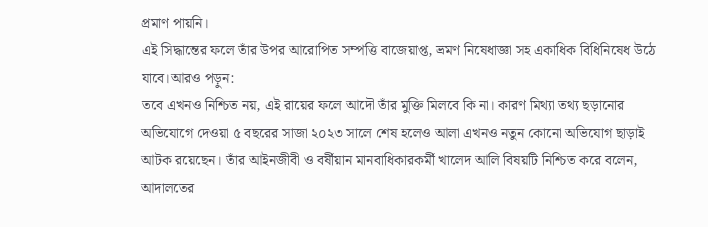প্রমাণ পায়নি।
এই সিদ্ধান্তের ফলে তাঁর উপর আরোপিত সম্পত্তি বাজেয়াপ্ত, ভ্রমণ নিষেধাজ্ঞা সহ একাধিক বিধিনিষেধ উঠে যাবে।আরও পড়ুন:
তবে এখনও নিশ্চিত নয়, এই রায়ের ফলে আদৌ তাঁর মুক্তি মিলবে কি না। কারণ মিথ্যা তথ্য ছড়ানোর অভিযোগে দেওয়া ৫ বছরের সাজা ২০২৩ সালে শেষ হলেও আলা এখনও নতুন কোনো অভিযোগ ছাড়াই আটক রয়েছেন। তাঁর আইনজীবী ও বর্ষীয়ান মানবাধিকারকর্মী খালেদ আলি বিষয়টি নিশ্চিত করে বলেন, আদালতের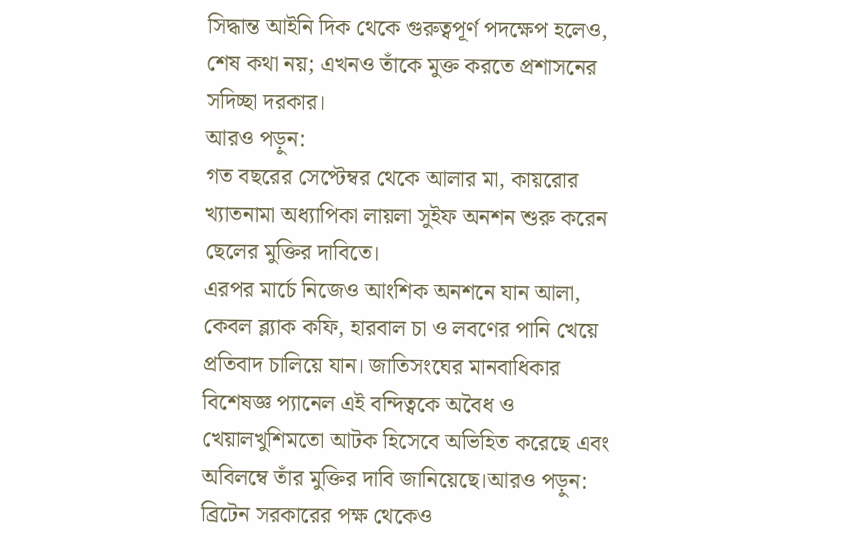সিদ্ধান্ত আইনি দিক থেকে গুরুত্বপূর্ণ পদক্ষেপ হলেও, শেষ কথা নয়; এখনও তাঁকে মুক্ত করতে প্রশাসনের সদিচ্ছা দরকার।
আরও পড়ুন:
গত বছরের সেপ্টেম্বর থেকে আলার মা, কায়রোর খ্যাতনামা অধ্যাপিকা লায়লা সুইফ অনশন শুরু করেন ছেলের মুক্তির দাবিতে।
এরপর মার্চে নিজেও আংশিক অনশনে যান আলা, কেবল ব্ল্যাক কফি, হারবাল চা ও লবণের পানি খেয়ে প্রতিবাদ চালিয়ে যান। জাতিসংঘের মানবাধিকার বিশেষজ্ঞ প্যানেল এই বন্দিত্বকে অবৈধ ও খেয়ালখুশিমতো আটক হিসেবে অভিহিত করেছে এবং অবিলম্বে তাঁর মুক্তির দাবি জানিয়েছে।আরও পড়ুন:
ব্রিটেন সরকারের পক্ষ থেকেও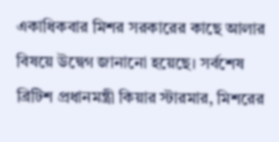একাধিকবার মিশর সরকারের কাছে আলার বিষয়ে উদ্বেগ জানানো হয়েছে। সর্বশেষ ব্রিটিশ প্রধানমন্ত্রী কিয়ার স্টারমার, মিশরের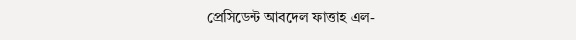প্রেসিডেন্ট আবদেল ফাত্তাহ এল-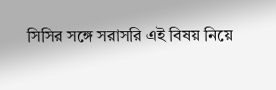সিসির সঙ্গে সরাসরি এই বিষয় নিয়ে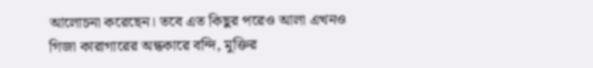আলোচনা করেছেন। তবে এত কিছুর পরেও আলা এখনও গিজা কারাগারের অন্ধকারে বন্দি, মুক্তির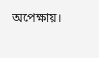অপেক্ষায়।